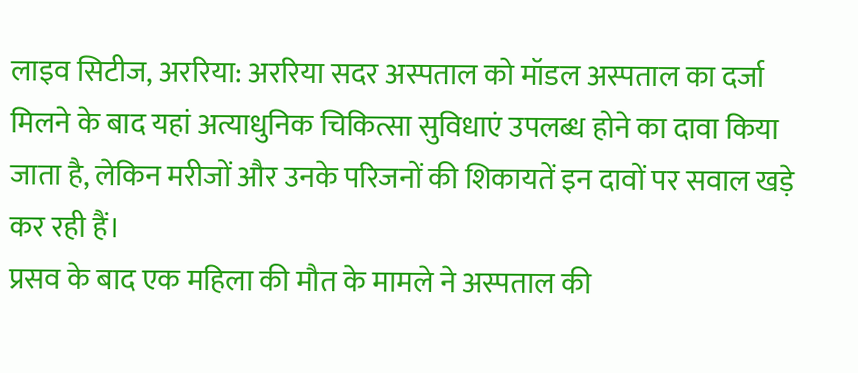लाइव सिटीज, अररिया: अररिया सदर अस्पताल को मॉडल अस्पताल का दर्जा मिलने के बाद यहां अत्याधुनिक चिकित्सा सुविधाएं उपलब्ध होने का दावा किया जाता है, लेकिन मरीजों और उनके परिजनों की शिकायतें इन दावों पर सवाल खड़े कर रही हैं।
प्रसव के बाद एक महिला की मौत के मामले ने अस्पताल की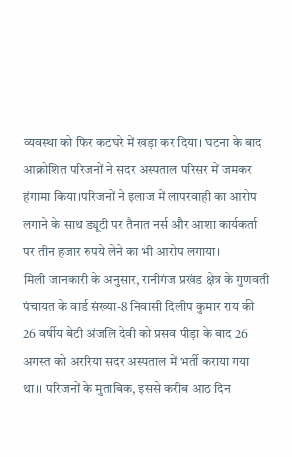व्यवस्था को फिर कटघरे में खड़ा कर दिया। घटना के बाद आक्रोशित परिजनों ने सदर अस्पताल परिसर में जमकर हंगामा किया।परिजनों ने इलाज में लापरवाही का आरोप लगाने के साथ ड्यूटी पर तैनात नर्स और आशा कार्यकर्ता पर तीन हजार रुपये लेने का भी आरोप लगाया।
मिली जानकारी के अनुसार, रानीगंज प्रखंड क्षेत्र के गुणवती पंचायत के वार्ड संख्या-8 निवासी दिलीप कुमार राय की 26 वर्षीय बेटी अंजलि देवी को प्रसव पीड़ा के बाद 26 अगस्त को अररिया सदर अस्पताल में भर्ती कराया गया था।। परिजनों के मुताबिक, इससे करीब आठ दिन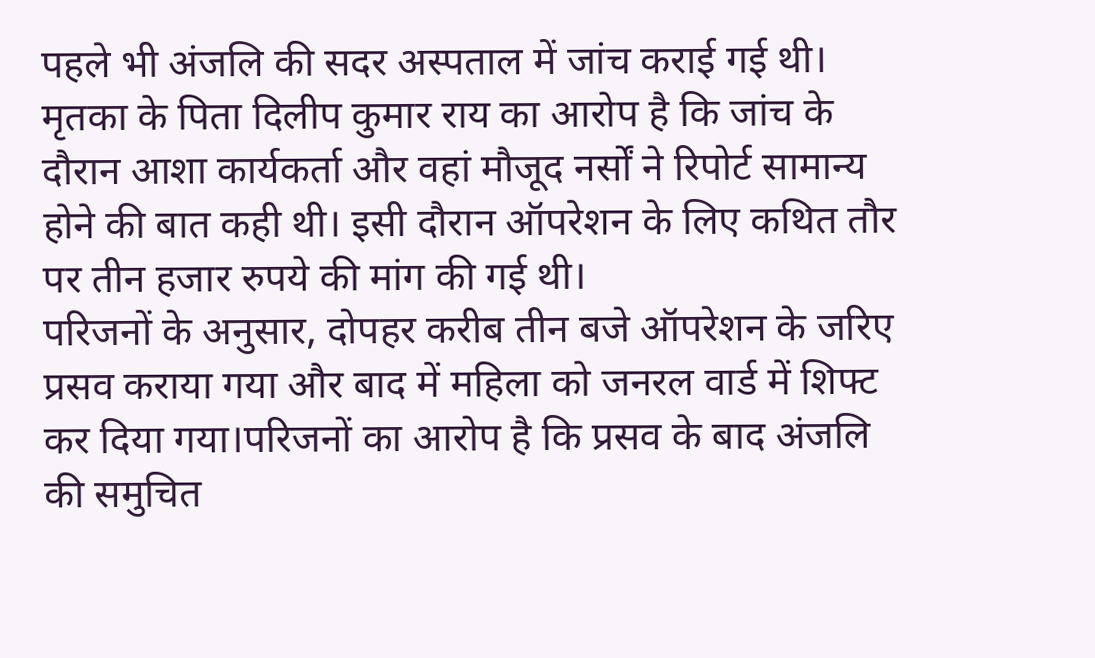पहले भी अंजलि की सदर अस्पताल में जांच कराई गई थी।
मृतका के पिता दिलीप कुमार राय का आरोप है कि जांच के दौरान आशा कार्यकर्ता और वहां मौजूद नर्सों ने रिपोर्ट सामान्य होने की बात कही थी। इसी दौरान ऑपरेशन के लिए कथित तौर पर तीन हजार रुपये की मांग की गई थी।
परिजनों के अनुसार, दोपहर करीब तीन बजे ऑपरेशन के जरिए प्रसव कराया गया और बाद में महिला को जनरल वार्ड में शिफ्ट कर दिया गया।परिजनों का आरोप है कि प्रसव के बाद अंजलि की समुचित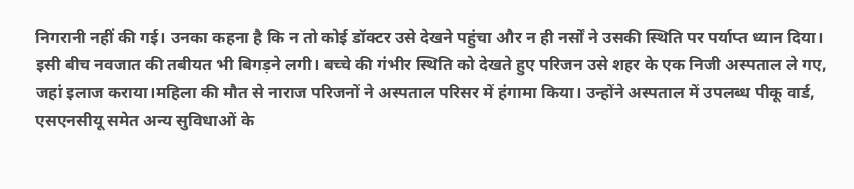निगरानी नहीं की गई। उनका कहना है कि न तो कोई डॉक्टर उसे देखने पहुंचा और न ही नर्सों ने उसकी स्थिति पर पर्याप्त ध्यान दिया।
इसी बीच नवजात की तबीयत भी बिगड़ने लगी। बच्चे की गंभीर स्थिति को देखते हुए परिजन उसे शहर के एक निजी अस्पताल ले गए, जहां इलाज कराया।महिला की मौत से नाराज परिजनों ने अस्पताल परिसर में हंगामा किया। उन्होंने अस्पताल में उपलब्ध पीकू वार्ड, एसएनसीयू समेत अन्य सुविधाओं के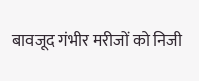बावजूद गंभीर मरीजों को निजी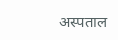अस्पताल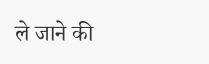ले जाने की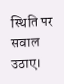स्थिति पर सवाल उठाए।